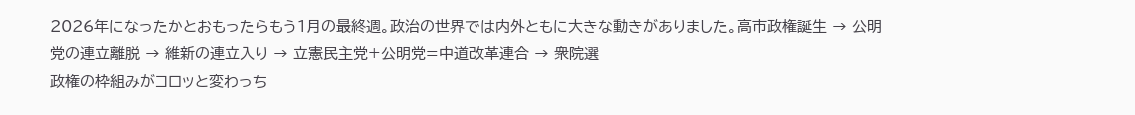2026年になったかとおもったらもう1月の最終週。政治の世界では内外ともに大きな動きがありました。高市政権誕生 → 公明党の連立離脱 → 維新の連立入り → 立憲民主党+公明党=中道改革連合 → 衆院選
政権の枠組みがコロッと変わっち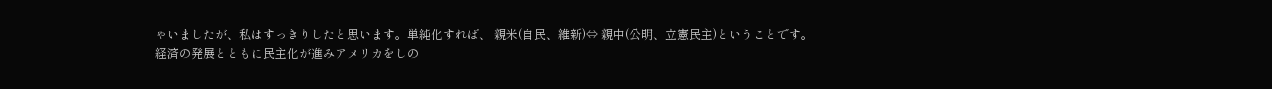ゃいましたが、私はすっきりしたと思います。単純化すれば、 親米(自民、維新)⇔ 親中(公明、立憲民主)ということです。
経済の発展とともに民主化が進みアメリカをしの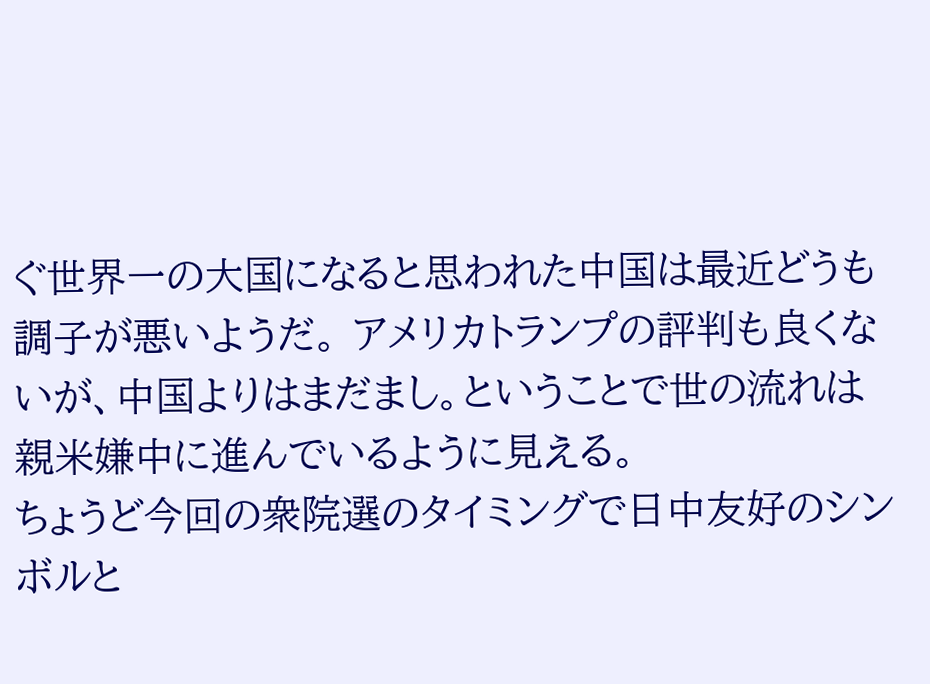ぐ世界一の大国になると思われた中国は最近どうも調子が悪いようだ。 アメリカトランプの評判も良くないが、中国よりはまだまし。ということで世の流れは 親米嫌中に進んでいるように見える。
ちょうど今回の衆院選のタイミングで日中友好のシンボルと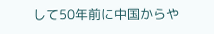して50年前に中国からや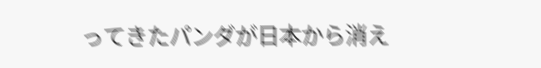ってきたパンダが日本から消え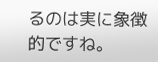るのは実に象徴的ですね。